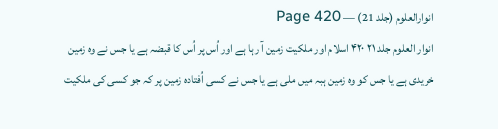انوارالعلوم (جلد 21) — Page 420
انوار العلوم جلد ۲۱ ۴۲۰ اسلام اور ملکیت زمین آ رہا ہے اور اُس پر اُس کا قبضہ ہے یا جس نے وہ زمین خریدی ہے یا جس کو وہ زمین ہبہ میں ملی ہے یا جس نے کسی اُفتادہ زمین پر کہ جو کسی کی ملکیت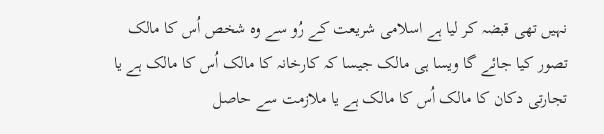نہیں تھی قبضہ کر لیا ہے اسلامی شریعت کے رُو سے وہ شخص اُس کا مالک تصور کیا جائے گا ویسا ہی مالک جیسا کہ کارخانہ کا مالک اُس کا مالک ہے یا تجارتی دکان کا مالک اُس کا مالک ہے یا ملازمت سے حاصل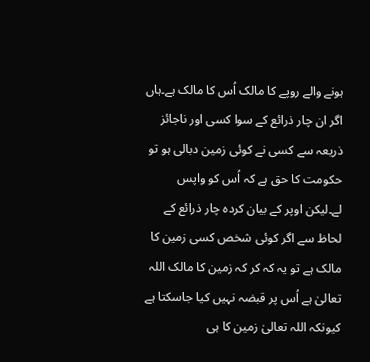ہونے والے روپے کا مالک اُس کا مالک ہے۔ہاں اگر ان چار ذرائع کے سوا کسی اور ناجائز ذریعہ سے کسی نے کوئی زمین دبالی ہو تو حکومت کا حق ہے کہ اُس کو واپس لے۔لیکن اوپر کے بیان کردہ چار ذرائع کے لحاظ سے اگر کوئی شخص کسی زمین کا مالک ہے تو یہ کہ کر کہ زمین کا مالک اللہ تعالیٰ ہے اُس پر قبضہ نہیں کیا جاسکتا ہے کیونکہ اللہ تعالیٰ زمین کا ہی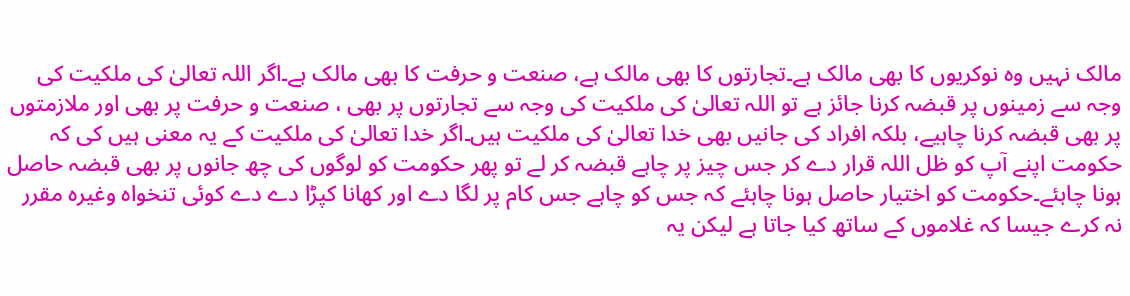مالک نہیں وہ نوکریوں کا بھی مالک ہے۔تجارتوں کا بھی مالک ہے، صنعت و حرفت کا بھی مالک ہے۔اگر اللہ تعالیٰ کی ملکیت کی وجہ سے زمینوں پر قبضہ کرنا جائز ہے تو اللہ تعالیٰ کی ملکیت کی وجہ سے تجارتوں پر بھی ، صنعت و حرفت پر بھی اور ملازمتوں پر بھی قبضہ کرنا چاہیے، بلکہ افراد کی جانیں بھی خدا تعالیٰ کی ملکیت ہیں۔اگر خدا تعالیٰ کی ملکیت کے یہ معنی ہیں کی کہ حکومت اپنے آپ کو ظل اللہ قرار دے کر جس چیز پر چاہے قبضہ کر لے تو پھر حکومت کو لوگوں کی چھ جانوں پر بھی قبضہ حاصل ہونا چاہئے۔حکومت کو اختیار حاصل ہونا چاہئے کہ جس کو چاہے جس کام پر لگا دے اور کھانا کپڑا دے دے کوئی تنخواہ وغیرہ مقرر نہ کرے جیسا کہ غلاموں کے ساتھ کیا جاتا ہے لیکن یہ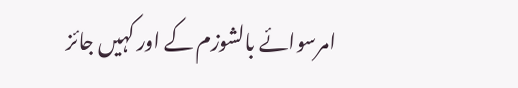امرسوائے بالشوزم کے اور کہیں جائز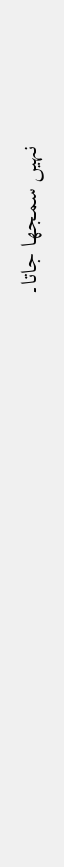نہیں سمجھا جاتا۔